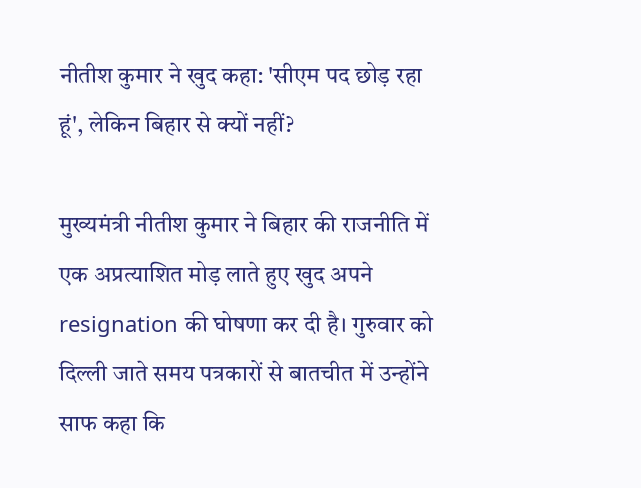नीतीश कुमार ने खुद कहा: 'सीएम पद छोड़ रहा हूं', लेकिन बिहार से क्यों नहीं?

मुख्यमंत्री नीतीश कुमार ने बिहार की राजनीति में एक अप्रत्याशित मोड़ लाते हुए खुद अपने resignation की घोषणा कर दी है। गुरुवार को दिल्ली जाते समय पत्रकारों से बातचीत में उन्होंने साफ कहा कि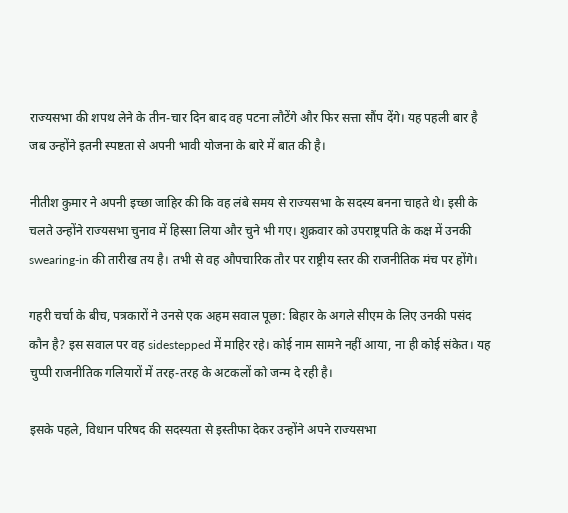राज्यसभा की शपथ लेने के तीन-चार दिन बाद वह पटना लौटेंगे और फिर सत्ता सौंप देंगे। यह पहली बार है जब उन्होंने इतनी स्पष्टता से अपनी भावी योजना के बारे में बात की है।

नीतीश कुमार ने अपनी इच्छा जाहिर की कि वह लंबे समय से राज्यसभा के सदस्य बनना चाहते थे। इसी के चलते उन्होंने राज्यसभा चुनाव में हिस्सा लिया और चुने भी गए। शुक्रवार को उपराष्ट्रपति के कक्ष में उनकी swearing-in की तारीख तय है। तभी से वह औपचारिक तौर पर राष्ट्रीय स्तर की राजनीतिक मंच पर होंगे।

गहरी चर्चा के बीच, पत्रकारों ने उनसे एक अहम सवाल पूछा: बिहार के अगले सीएम के लिए उनकी पसंद कौन है? इस सवाल पर वह sidestepped में माहिर रहे। कोई नाम सामने नहीं आया, ना ही कोई संकेत। यह चुप्पी राजनीतिक गलियारों में तरह-तरह के अटकलों को जन्म दे रही है।

इसके पहले, विधान परिषद की सदस्यता से इस्तीफा देकर उन्होंने अपने राज्यसभा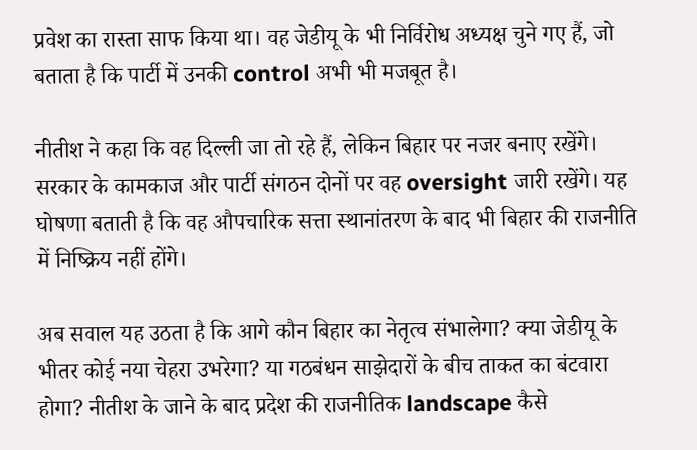प्रवेश का रास्ता साफ किया था। वह जेडीयू के भी निर्विरोध अध्यक्ष चुने गए हैं, जो बताता है कि पार्टी में उनकी control अभी भी मजबूत है।

नीतीश ने कहा कि वह दिल्ली जा तो रहे हैं, लेकिन बिहार पर नजर बनाए रखेंगे। सरकार के कामकाज और पार्टी संगठन दोनों पर वह oversight जारी रखेंगे। यह घोषणा बताती है कि वह औपचारिक सत्ता स्थानांतरण के बाद भी बिहार की राजनीति में निष्क्रिय नहीं होंगे।

अब सवाल यह उठता है कि आगे कौन बिहार का नेतृत्व संभालेगा? क्या जेडीयू के भीतर कोई नया चेहरा उभरेगा? या गठबंधन साझेदारों के बीच ताकत का बंटवारा होगा? नीतीश के जाने के बाद प्रदेश की राजनीतिक landscape कैसे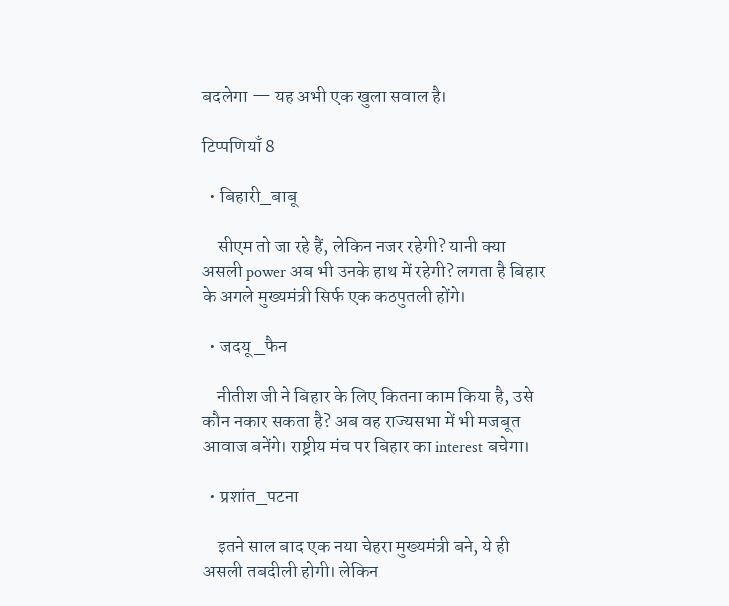बदलेगा — यह अभी एक खुला सवाल है।

टिप्पणियाँ 8

  • बिहारी_बाबू

    सीएम तो जा रहे हैं, लेकिन नजर रहेगी? यानी क्या असली power अब भी उनके हाथ में रहेगी? लगता है बिहार के अगले मुख्यमंत्री सिर्फ एक कठपुतली होंगे।

  • जदयू_फैन

    नीतीश जी ने बिहार के लिए कितना काम किया है, उसे कौन नकार सकता है? अब वह राज्यसभा में भी मजबूत आवाज बनेंगे। राष्ट्रीय मंच पर बिहार का interest बचेगा।

  • प्रशांत_पटना

    इतने साल बाद एक नया चेहरा मुख्यमंत्री बने, ये ही असली तबदीली होगी। लेकिन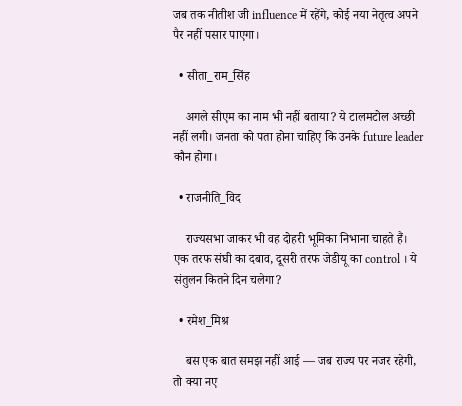जब तक नीतीश जी influence में रहेंगे, कोई नया नेतृत्व अपने पैर नहीं पसार पाएगा।

  • सीता_राम_सिंह

    अगले सीएम का नाम भी नहीं बताया? ये टालमटोल अच्छी नहीं लगी। जनता को पता होना चाहिए कि उनके future leader कौन होगा।

  • राजनीति_विद

    राज्यसभा जाकर भी वह दोहरी भूमिका निभाना चाहते हैं। एक तरफ संघी का दबाव, दूसरी तरफ जेडीयू का control । ये संतुलन कितने दिन चलेगा?

  • रमेश_मिश्र

    बस एक बात समझ नहीं आई — जब राज्य पर नजर रहेगी, तो क्या नए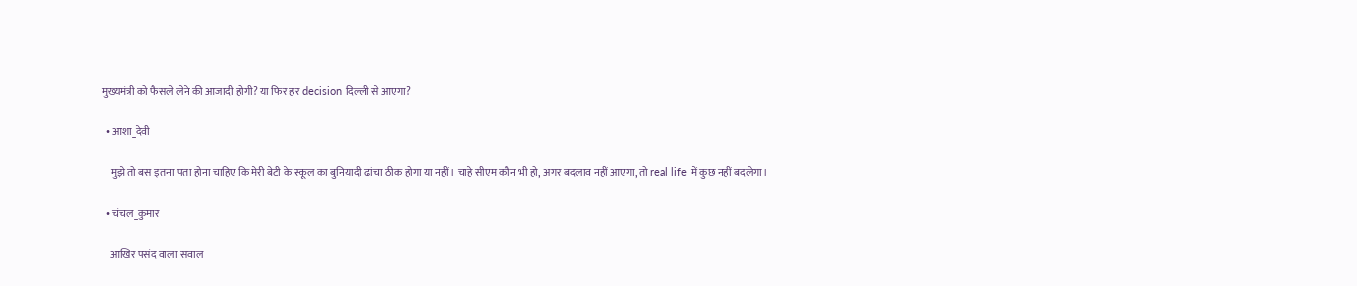मुख्यमंत्री को फैसले लेने की आजादी होगी? या फिर हर decision दिल्ली से आएगा?

  • आशा_देवी

    मुझे तो बस इतना पता होना चाहिए कि मेरी बेटी के स्कूल का बुनियादी ढांचा ठीक होगा या नहीं। चाहे सीएम कौन भी हो, अगर बदलाव नहीं आएगा, तो real life में कुछ नहीं बदलेगा।

  • चंचल_कुमार

    आखिर पसंद वाला सवाल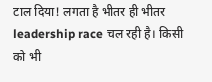टाल दिया! लगता है भीतर ही भीतर leadership race चल रही है। किसी को भी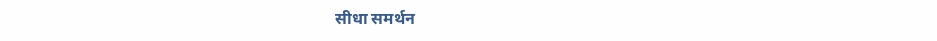सीधा समर्थन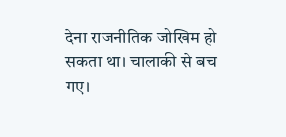देना राजनीतिक जोखिम हो सकता था। चालाकी से बच गए।